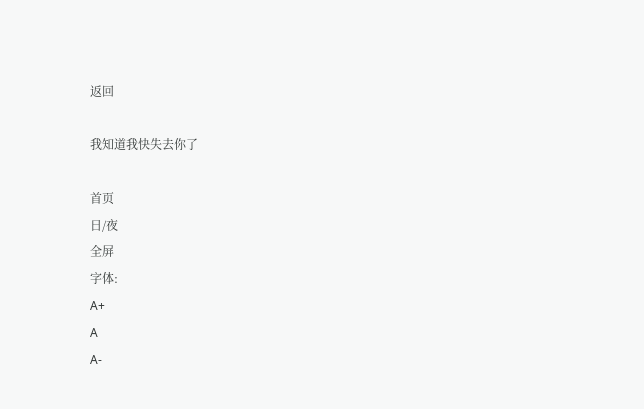返回

我知道我快失去你了

首页
日/夜
全屏
字体:
A+
A
A-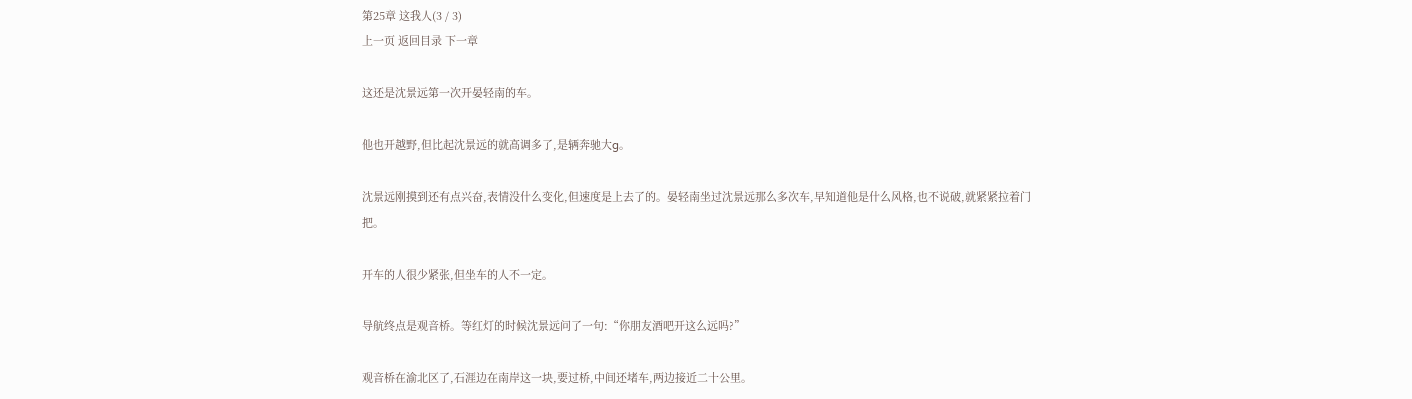第25章 这我人(3 / 3)
上一页 返回目录 下一章

这还是沈景远第一次开晏轻南的车。

他也开越野,但比起沈景远的就高调多了,是辆奔驰大g。

沈景远刚摸到还有点兴奋,表情没什么变化,但速度是上去了的。晏轻南坐过沈景远那么多次车,早知道他是什么风格,也不说破,就紧紧拉着门把。

开车的人很少紧张,但坐车的人不一定。

导航终点是观音桥。等红灯的时候沈景远问了一句:“你朋友酒吧开这么远吗?”

观音桥在渝北区了,石涯边在南岸这一块,要过桥,中间还堵车,两边接近二十公里。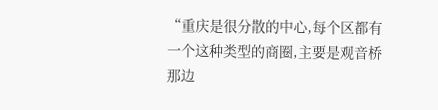“重庆是很分散的中心,每个区都有一个这种类型的商圈,主要是观音桥那边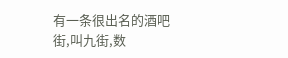有一条很出名的酒吧街,叫九街,数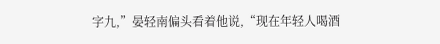字九,”晏轻南偏头看着他说,“现在年轻人喝酒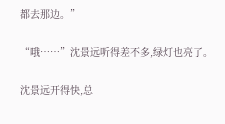都去那边。”

“哦……”沈景远听得差不多,绿灯也亮了。

沈景远开得快,总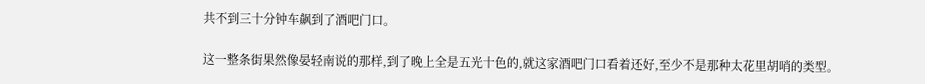共不到三十分钟车飙到了酒吧门口。

这一整条街果然像晏轻南说的那样,到了晚上全是五光十色的,就这家酒吧门口看着还好,至少不是那种太花里胡哨的类型。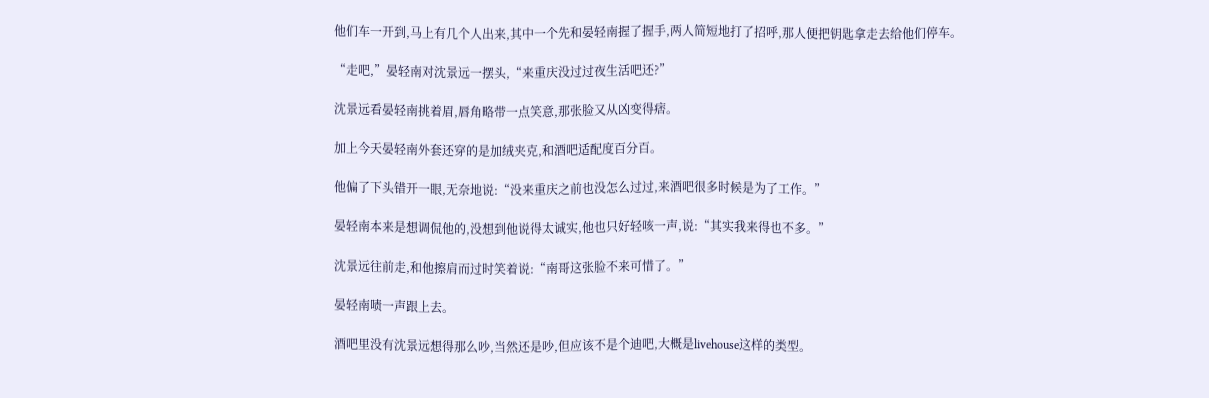他们车一开到,马上有几个人出来,其中一个先和晏轻南握了握手,两人简短地打了招呼,那人便把钥匙拿走去给他们停车。

“走吧,”晏轻南对沈景远一摆头,“来重庆没过过夜生活吧还?”

沈景远看晏轻南挑着眉,唇角略带一点笑意,那张脸又从凶变得痞。

加上今天晏轻南外套还穿的是加绒夹克,和酒吧适配度百分百。

他偏了下头错开一眼,无奈地说:“没来重庆之前也没怎么过过,来酒吧很多时候是为了工作。”

晏轻南本来是想调侃他的,没想到他说得太诚实,他也只好轻咳一声,说:“其实我来得也不多。”

沈景远往前走,和他擦肩而过时笑着说:“南哥这张脸不来可惜了。”

晏轻南啧一声跟上去。

酒吧里没有沈景远想得那么吵,当然还是吵,但应该不是个迪吧,大概是livehouse这样的类型。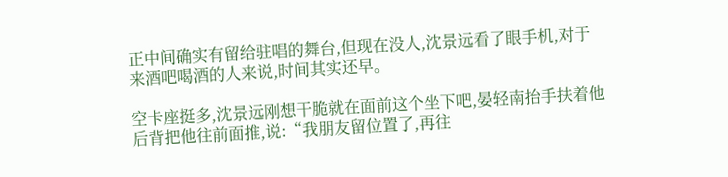正中间确实有留给驻唱的舞台,但现在没人,沈景远看了眼手机,对于来酒吧喝酒的人来说,时间其实还早。

空卡座挺多,沈景远刚想干脆就在面前这个坐下吧,晏轻南抬手扶着他后背把他往前面推,说:“我朋友留位置了,再往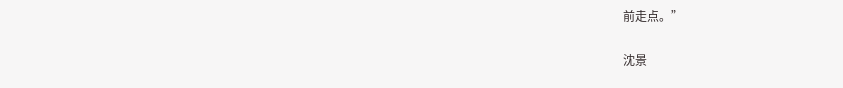前走点。”

沈景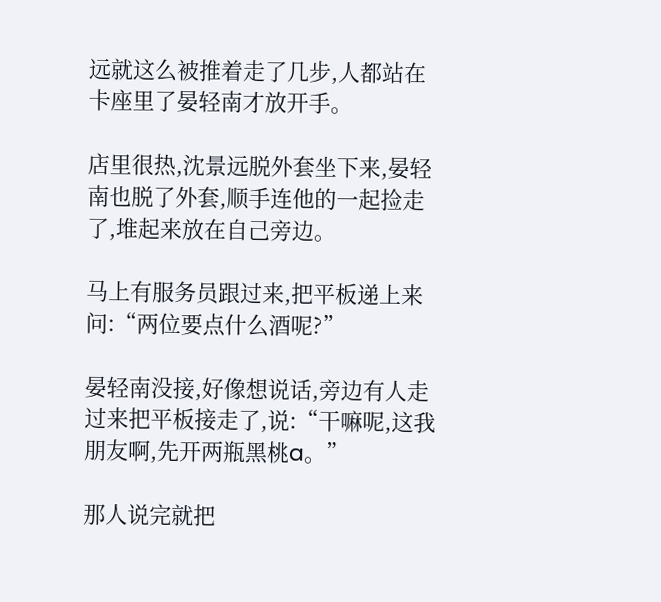远就这么被推着走了几步,人都站在卡座里了晏轻南才放开手。

店里很热,沈景远脱外套坐下来,晏轻南也脱了外套,顺手连他的一起捡走了,堆起来放在自己旁边。

马上有服务员跟过来,把平板递上来问:“两位要点什么酒呢?”

晏轻南没接,好像想说话,旁边有人走过来把平板接走了,说:“干嘛呢,这我朋友啊,先开两瓶黑桃a。”

那人说完就把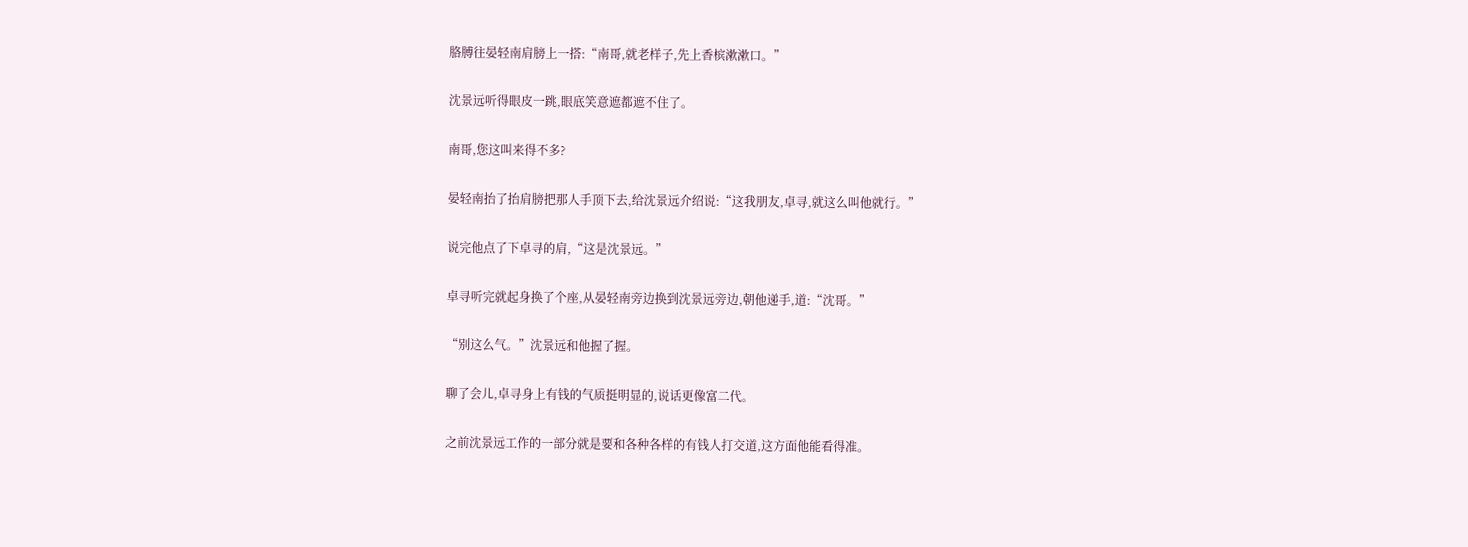胳膊往晏轻南肩膀上一搭:“南哥,就老样子,先上香槟漱漱口。”

沈景远听得眼皮一跳,眼底笑意遮都遮不住了。

南哥,您这叫来得不多?

晏轻南抬了抬肩膀把那人手顶下去,给沈景远介绍说:“这我朋友,卓寻,就这么叫他就行。”

说完他点了下卓寻的肩,“这是沈景远。”

卓寻听完就起身换了个座,从晏轻南旁边换到沈景远旁边,朝他递手,道:“沈哥。”

“别这么气。”沈景远和他握了握。

聊了会儿,卓寻身上有钱的气质挺明显的,说话更像富二代。

之前沈景远工作的一部分就是要和各种各样的有钱人打交道,这方面他能看得准。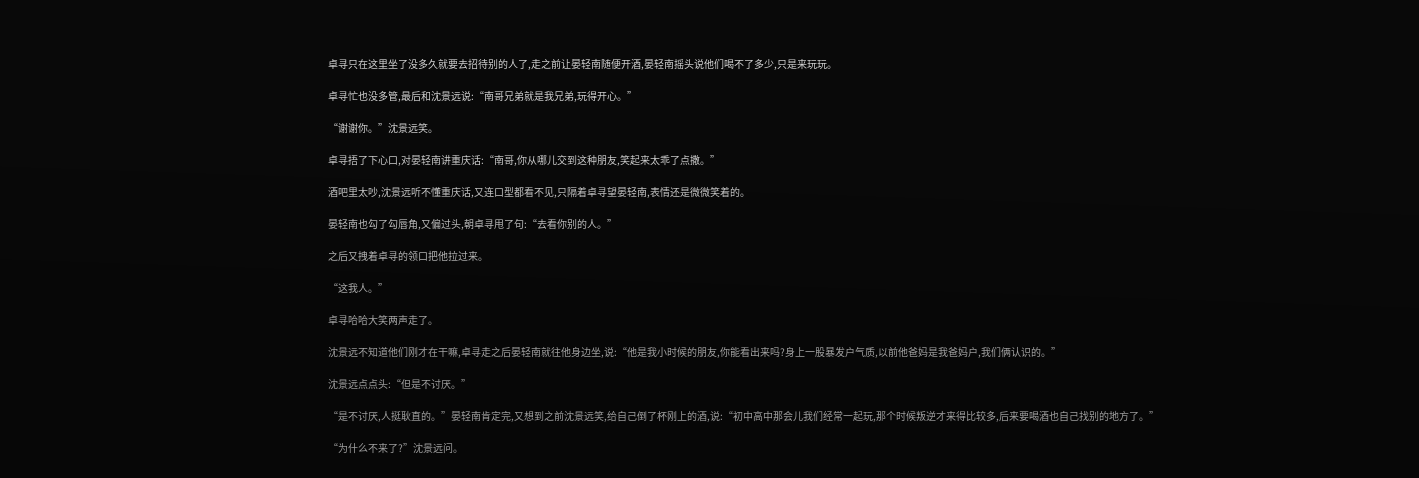卓寻只在这里坐了没多久就要去招待别的人了,走之前让晏轻南随便开酒,晏轻南摇头说他们喝不了多少,只是来玩玩。

卓寻忙也没多管,最后和沈景远说:“南哥兄弟就是我兄弟,玩得开心。”

“谢谢你。”沈景远笑。

卓寻捂了下心口,对晏轻南讲重庆话:“南哥,你从哪儿交到这种朋友,笑起来太乖了点撒。”

酒吧里太吵,沈景远听不懂重庆话,又连口型都看不见,只隔着卓寻望晏轻南,表情还是微微笑着的。

晏轻南也勾了勾唇角,又偏过头,朝卓寻甩了句:“去看你别的人。”

之后又拽着卓寻的领口把他拉过来。

“这我人。”

卓寻哈哈大笑两声走了。

沈景远不知道他们刚才在干嘛,卓寻走之后晏轻南就往他身边坐,说:“他是我小时候的朋友,你能看出来吗?身上一股暴发户气质,以前他爸妈是我爸妈户,我们俩认识的。”

沈景远点点头:“但是不讨厌。”

“是不讨厌,人挺耿直的。”晏轻南肯定完,又想到之前沈景远笑,给自己倒了杯刚上的酒,说:“初中高中那会儿我们经常一起玩,那个时候叛逆才来得比较多,后来要喝酒也自己找别的地方了。”

“为什么不来了?”沈景远问。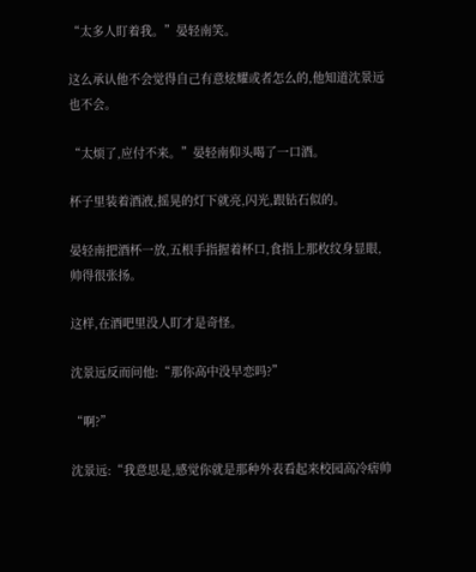“太多人盯着我。”晏轻南笑。

这么承认他不会觉得自己有意炫耀或者怎么的,他知道沈景远也不会。

“太烦了,应付不来。”晏轻南仰头喝了一口酒。

杯子里装着酒液,摇晃的灯下就亮,闪光,跟钻石似的。

晏轻南把酒杯一放,五根手指握着杯口,食指上那枚纹身显眼,帅得很张扬。

这样,在酒吧里没人盯才是奇怪。

沈景远反而问他:“那你高中没早恋吗?”

“啊?”

沈景远:“我意思是,感觉你就是那种外表看起来校园高冷痞帅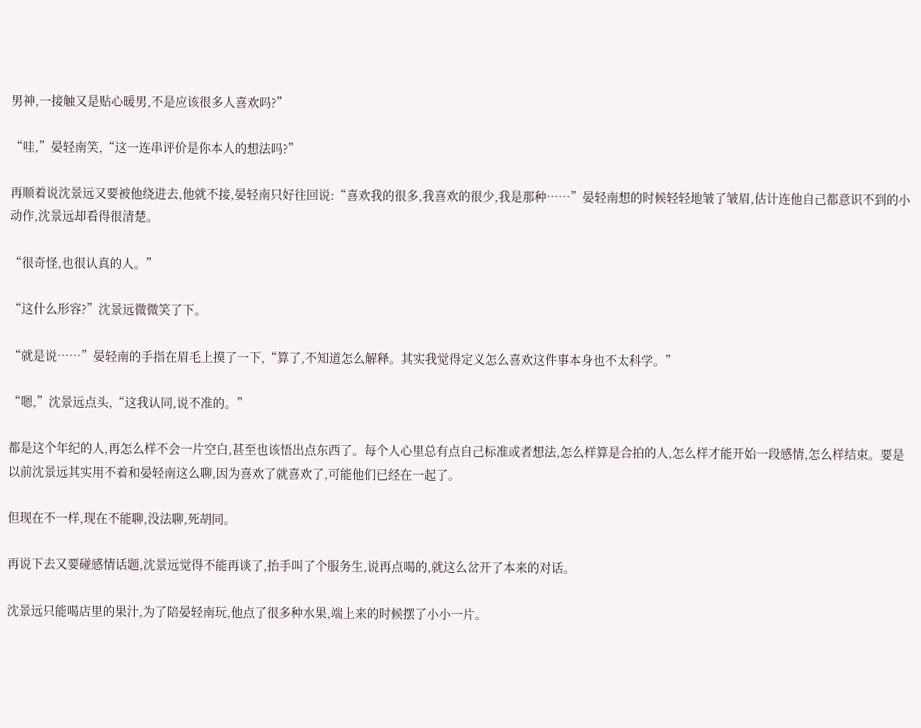男神,一接触又是贴心暖男,不是应该很多人喜欢吗?”

“哇,”晏轻南笑,“这一连串评价是你本人的想法吗?”

再顺着说沈景远又要被他绕进去,他就不接,晏轻南只好往回说:“喜欢我的很多,我喜欢的很少,我是那种……”晏轻南想的时候轻轻地皱了皱眉,估计连他自己都意识不到的小动作,沈景远却看得很清楚。

“很奇怪,也很认真的人。”

“这什么形容?”沈景远微微笑了下。

“就是说……”晏轻南的手指在眉毛上摸了一下,“算了,不知道怎么解释。其实我觉得定义怎么喜欢这件事本身也不太科学。”

“嗯,”沈景远点头,“这我认同,说不准的。”

都是这个年纪的人,再怎么样不会一片空白,甚至也该悟出点东西了。每个人心里总有点自己标准或者想法,怎么样算是合拍的人,怎么样才能开始一段感情,怎么样结束。要是以前沈景远其实用不着和晏轻南这么聊,因为喜欢了就喜欢了,可能他们已经在一起了。

但现在不一样,现在不能聊,没法聊,死胡同。

再说下去又要碰感情话题,沈景远觉得不能再谈了,抬手叫了个服务生,说再点喝的,就这么岔开了本来的对话。

沈景远只能喝店里的果汁,为了陪晏轻南玩,他点了很多种水果,端上来的时候摆了小小一片。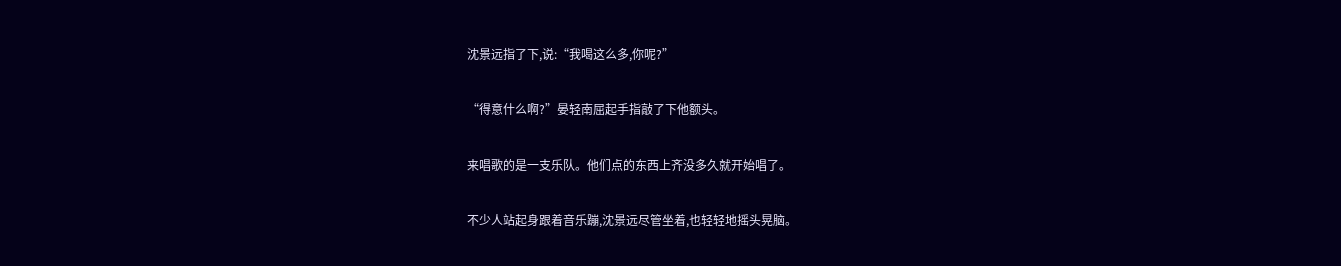沈景远指了下,说:“我喝这么多,你呢?”

“得意什么啊?”晏轻南屈起手指敲了下他额头。

来唱歌的是一支乐队。他们点的东西上齐没多久就开始唱了。

不少人站起身跟着音乐蹦,沈景远尽管坐着,也轻轻地摇头晃脑。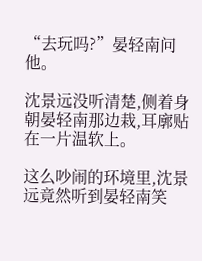“去玩吗?”晏轻南问他。

沈景远没听清楚,侧着身朝晏轻南那边栽,耳廓贴在一片温软上。

这么吵闹的环境里,沈景远竟然听到晏轻南笑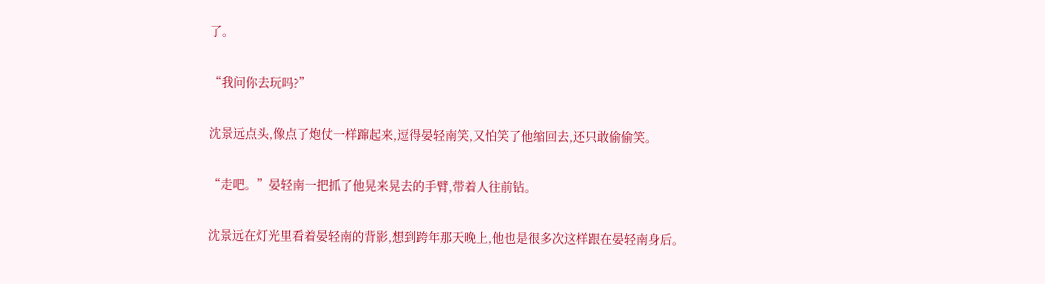了。

“我问你去玩吗?”

沈景远点头,像点了炮仗一样蹿起来,逗得晏轻南笑,又怕笑了他缩回去,还只敢偷偷笑。

“走吧。”晏轻南一把抓了他晃来晃去的手臂,带着人往前钻。

沈景远在灯光里看着晏轻南的背影,想到跨年那天晚上,他也是很多次这样跟在晏轻南身后。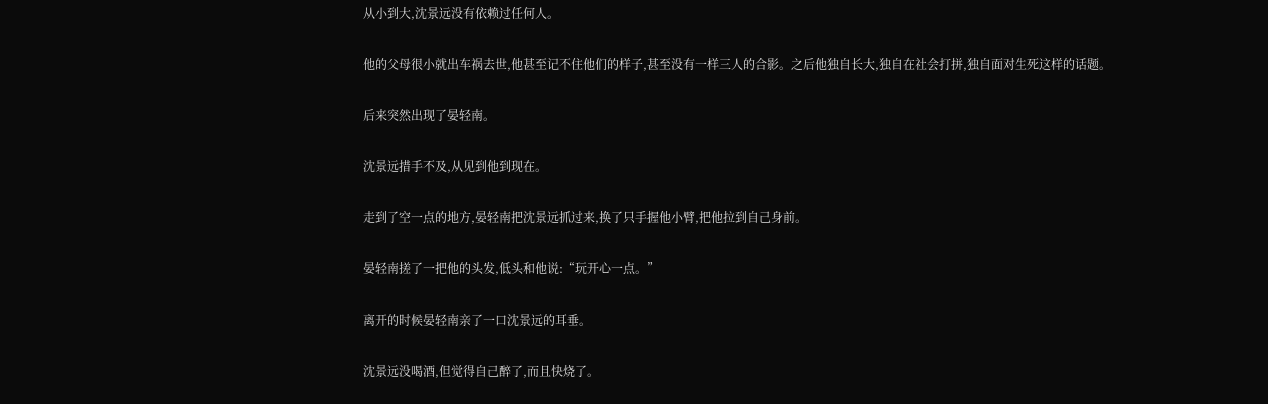从小到大,沈景远没有依赖过任何人。

他的父母很小就出车祸去世,他甚至记不住他们的样子,甚至没有一样三人的合影。之后他独自长大,独自在社会打拼,独自面对生死这样的话题。

后来突然出现了晏轻南。

沈景远措手不及,从见到他到现在。

走到了空一点的地方,晏轻南把沈景远抓过来,换了只手握他小臂,把他拉到自己身前。

晏轻南搓了一把他的头发,低头和他说:“玩开心一点。”

离开的时候晏轻南亲了一口沈景远的耳垂。

沈景远没喝酒,但觉得自己醉了,而且快烧了。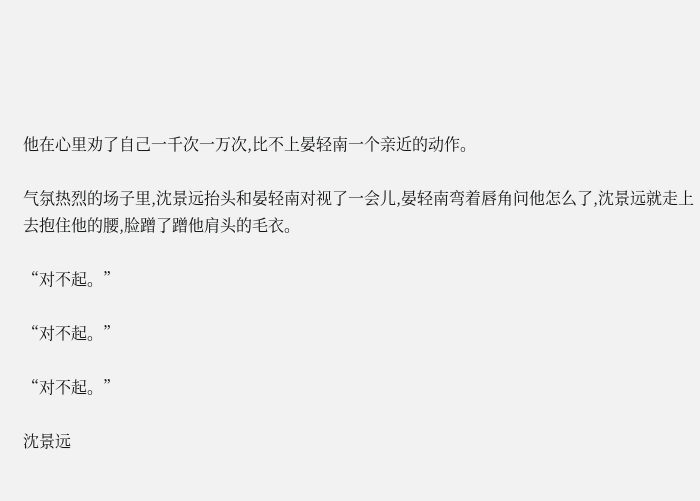他在心里劝了自己一千次一万次,比不上晏轻南一个亲近的动作。

气氛热烈的场子里,沈景远抬头和晏轻南对视了一会儿,晏轻南弯着唇角问他怎么了,沈景远就走上去抱住他的腰,脸蹭了蹭他肩头的毛衣。

“对不起。”

“对不起。”

“对不起。”

沈景远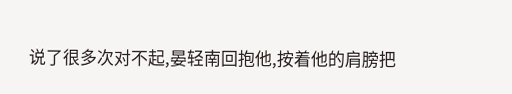说了很多次对不起,晏轻南回抱他,按着他的肩膀把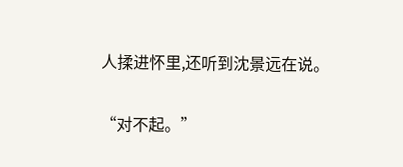人揉进怀里,还听到沈景远在说。

“对不起。”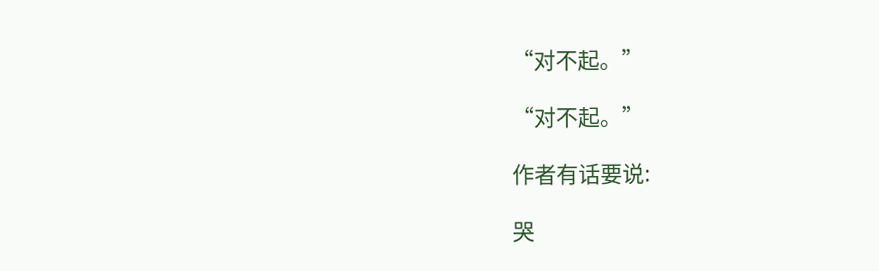“对不起。”

“对不起。”

作者有话要说:

哭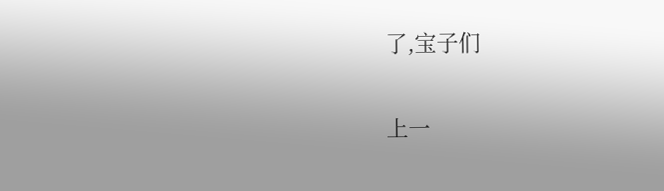了,宝子们

上一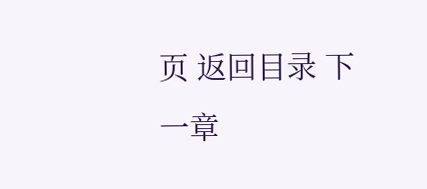页 返回目录 下一章